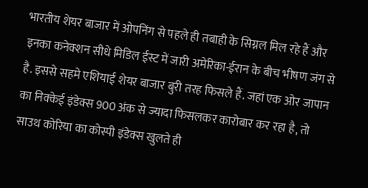भारतीय शेयर बाजार में ओपनिंग से पहले ही तबाही के सिग्नल मिल रहे हैं और इनका कनेक्शन सीधे मिडिल ईस्ट में जारी अमेरिका-ईरान के बीच भीषण जंग से है. इससे सहमे एशियाई शेयर बाजार बुरी तरह फिसले हैं. जहां एक ओर जापान का निक्केई इंडेक्स 900 अंक से ज्यादा फिसलकर कारोबार कर रहा है, तो साउथ कोरिया का कोस्पी इंडेक्स खुलते ही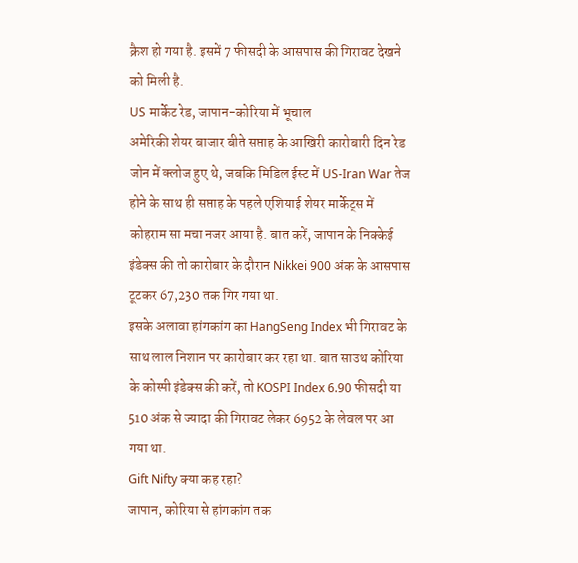क्रैश हो गया है. इसमें 7 फीसदी के आसपास की गिरावट देखने को मिली है.
US मार्केट रेड, जापान-कोरिया में भूचाल
अमेरिकी शेयर बाजार बीते सप्ताह के आखिरी कारोबारी दिन रेड जोन में क्लोज हुए थे, जबकि मिडिल ईस्ट में US-Iran War तेज होने के साथ ही सप्ताह के पहले एशियाई शेयर मार्केट्स में कोहराम सा मचा नजर आया है. बात करें, जापान के निक्केई इंडेक्स की तो कारोबार के दौरान Nikkei 900 अंक के आसपास टूटकर 67,230 तक गिर गया था.
इसके अलावा हांगकांग का HangSeng Index भी गिरावट के साथ लाल निशान पर कारोबार कर रहा था. बात साउथ कोरिया के कोस्पी इंडेक्स की करें, तो KOSPI Index 6.90 फीसदी या 510 अंक से ज्यादा की गिरावट लेकर 6952 के लेवल पर आ गया था.
Gift Nifty क्या कह रहा?
जापान, कोरिया से हांगकांग तक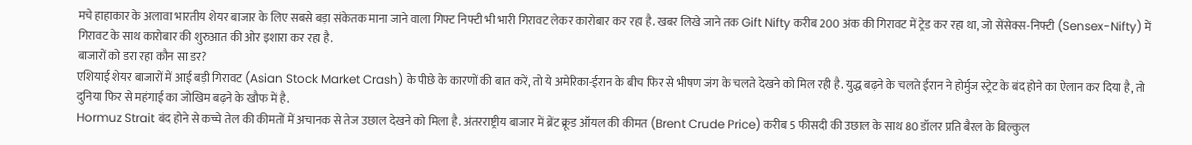मचे हाहाकार के अलावा भारतीय शेयर बाजार के लिए सबसे बड़ा संकेतक माना जाने वाला गिफ्ट निफ्टी भी भारी गिरावट लेकर कारोबार कर रहा है. खबर लिखे जाने तक Gift Nifty करीब 200 अंक की गिरावट में ट्रेड कर रहा था, जो सेंसेक्स-निफ्टी (Sensex-Nifty) में गिरावट के साथ कारोबार की शुरुआत की ओर इशारा कर रहा है.
बाजारों को डरा रहा कौन सा डर?
एशियाई शेयर बाजारों में आई बड़ी गिरावट (Asian Stock Market Crash) के पीछे के कारणों की बात करें, तो ये अमेरिका-ईरान के बीच फिर से भीषण जंग के चलते देखने को मिल रही है. युद्ध बढ़ने के चलते ईरान ने होर्मुज स्ट्रेट के बंद होने का ऐलान कर दिया है, तो दुनिया फिर से महंगाई का जोखिम बढ़ने के खौफ में है.
Hormuz Strait बंद होने से कच्चे तेल की कीमतों में अचानक से तेज उछाल देखने को मिला है. अंतरराष्ट्रीय बाजार में ब्रेंट क्रूड ऑयल की कीमत (Brent Crude Price) करीब 5 फीसदी की उछाल के साथ 80 डॉलर प्रति बैरल के बिल्कुल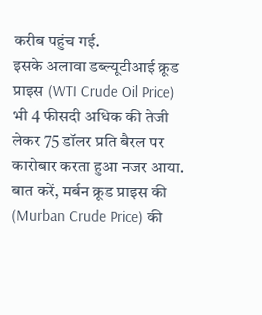करीब पहुंच गई.
इसके अलावा डब्ल्यूटीआई क्रूड प्राइस (WTI Crude Oil Price) भी 4 फीसदी अधिक की तेजी लेकर 75 डॉलर प्रति बैरल पर कारोबार करता हुआ नजर आया. बात करें, मर्बन क्रूड प्राइस की (Murban Crude Price) की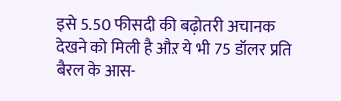इसे 5.50 फीसदी की बढ़ोतरी अचानक देखने को मिली है औऱ ये भी 75 डॉलर प्रति बैरल के आस-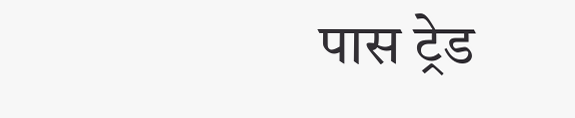पास ट्रेड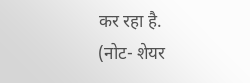कर रहा है.
(नोट- शेयर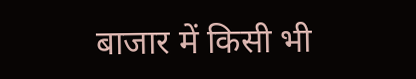बाजार में किसी भी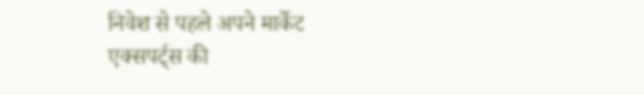निवेश से पहले अपने मार्केट एक्सपर्ट्स की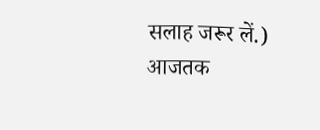सलाह जरूर लें.)
आजतक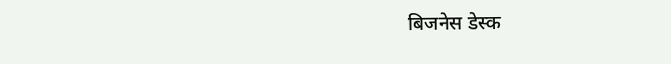बिजनेस डेस्क